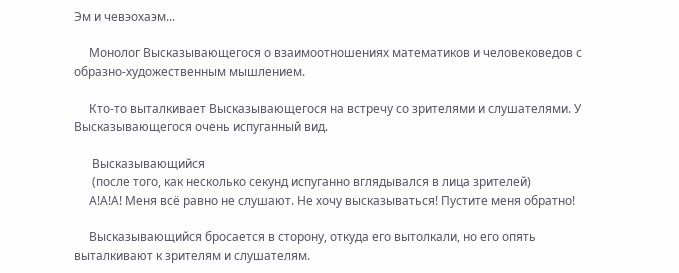Эм и чевэохаэм...

     Монолог Высказывающегося о взаимоотношениях математиков и человековедов с образно-художественным мышлением.

     Кто-то выталкивает Высказывающегося на встречу со зрителями и слушателями. У Высказывающегося очень испуганный вид.

      Высказывающийся
      (после того, как несколько секунд испуганно вглядывался в лица зрителей)
     А!А!А! Меня всё равно не слушают. Не хочу высказываться! Пустите меня обратно!

     Высказывающийся бросается в сторону, откуда его вытолкали, но его опять выталкивают к зрителям и слушателям.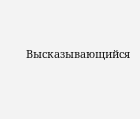Высказывающийся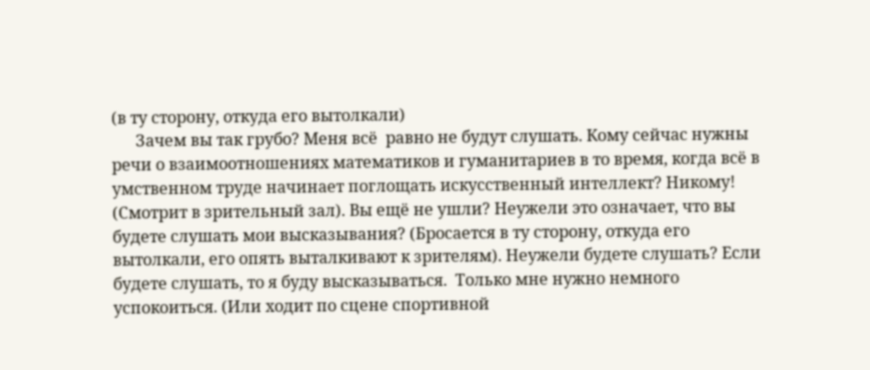(в ту сторону, откуда его вытолкали)
      Зачем вы так грубо? Меня всё  равно не будут слушать. Кому сейчас нужны речи о взаимоотношениях математиков и гуманитариев в то время, когда всё в умственном труде начинает поглощать искусственный интеллект? Никому! (Смотрит в зрительный зал). Вы ещё не ушли? Неужели это означает, что вы будете слушать мои высказывания? (Бросается в ту сторону, откуда его вытолкали, его опять выталкивают к зрителям). Неужели будете слушать? Если будете слушать, то я буду высказываться.  Только мне нужно немного успокоиться. (Или ходит по сцене спортивной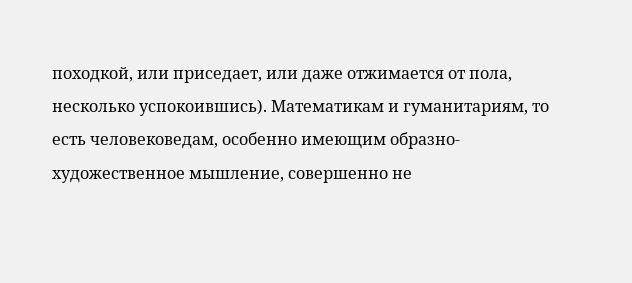походкой, или приседает, или даже отжимается от пола, несколько успокоившись). Математикам и гуманитариям, то есть человековедам, особенно имеющим образно-художественное мышление, совершенно не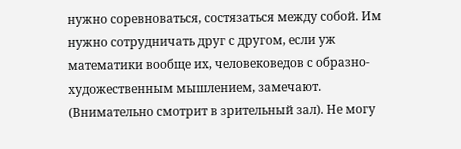нужно соревноваться, состязаться между собой. Им нужно сотрудничать друг с другом, если уж математики вообще их, человековедов с образно-художественным мышлением, замечают. (Внимательно смотрит в зрительный зал). Не могу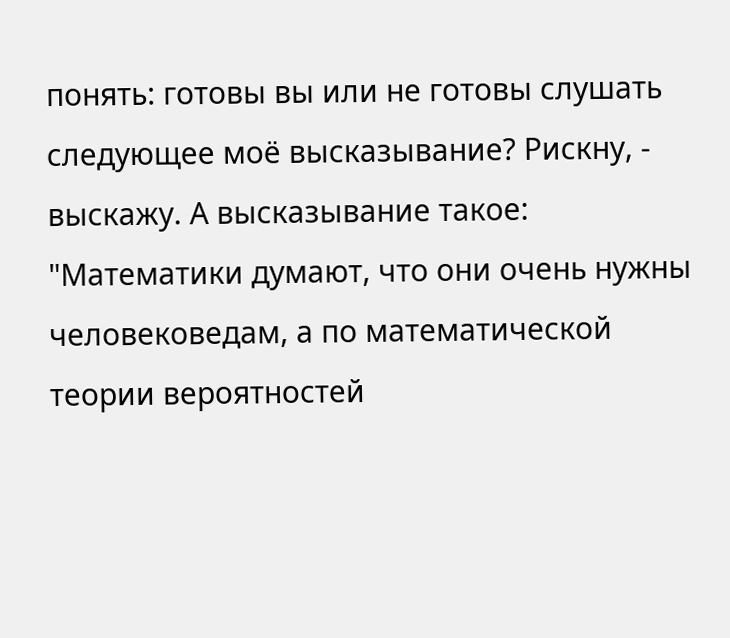понять: готовы вы или не готовы слушать следующее моё высказывание? Рискну, - выскажу. А высказывание такое: "Математики думают, что они очень нужны человековедам, а по математической теории вероятностей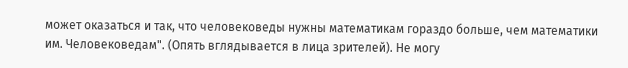может оказаться и так, что человековеды нужны математикам гораздо больше, чем математики им. Человековедам". (Опять вглядывается в лица зрителей). Не могу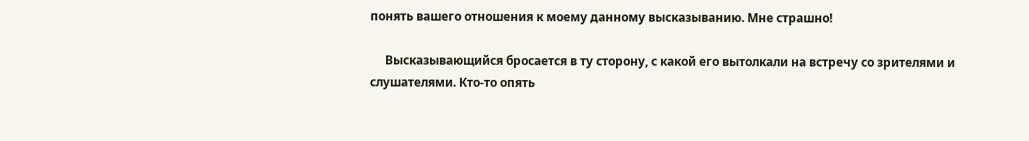понять вашего отношения к моему данному высказыванию. Мне страшно!

     Высказывающийся бросается в ту сторону, с какой его вытолкали на встречу со зрителями и слушателями. Кто-то опять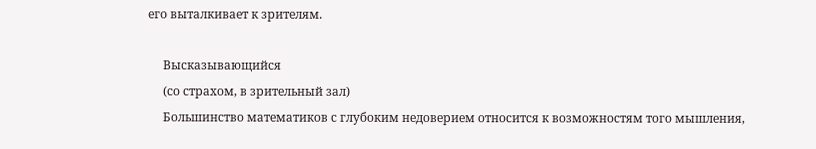его выталкивает к зрителям.

     Высказывающийся
     (со страхом, в зрительный зал)
     Большинство математиков с глубоким недоверием относится к возможностям того мышления,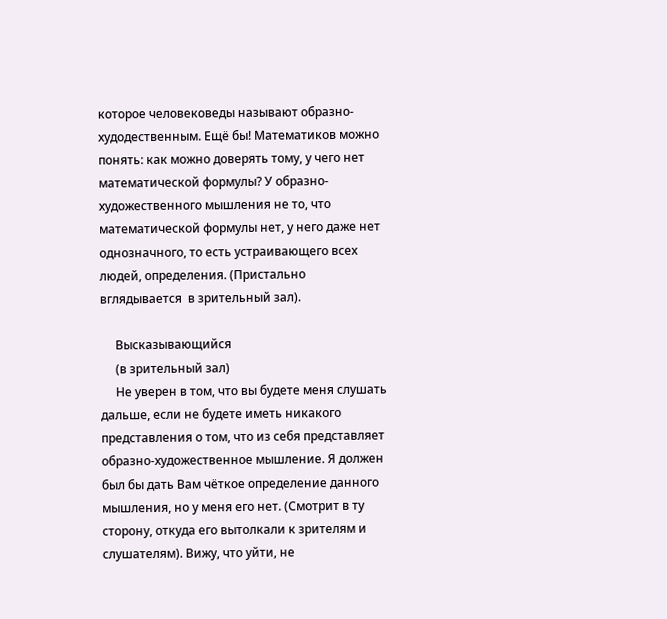которое человековеды называют образно-худодественным. Ещё бы! Математиков можно понять: как можно доверять тому, у чего нет математической формулы? У образно-художественного мышления не то, что математической формулы нет, у него даже нет однозначного, то есть устраивающего всех людей, определения. (Пристально вглядывается  в зрительный зал).

     Высказывающийся
     (в зрительный зал)
     Не уверен в том, что вы будете меня слушать дальше, если не будете иметь никакого представления о том, что из себя представляет образно-художественное мышление. Я должен был бы дать Вам чёткое определение данного мышления, но у меня его нет. (Смотрит в ту сторону, откуда его вытолкали к зрителям и слушателям). Вижу, что уйти, не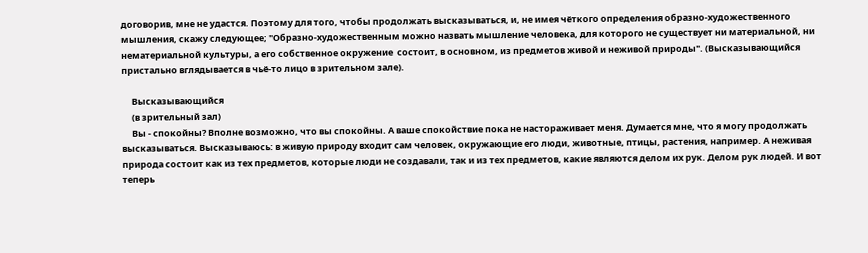договорив, мне не удастся. Поэтому для того, чтобы продолжать высказываться, и, не имея чёткого определения образно-художественного мышления, скажу следующее; "Образно-художественным можно назвать мышление человека, для которого не существует ни материальной, ни нематериальной культуры, а его собственное окружение  состоит, в основном, из предметов живой и неживой природы". (Высказывающийся пристально вглядывается в чьё-то лицо в зрительном зале).

     Высказывающийся
     (в зрительный зал)
     Вы - спокойны? Вполне возможно, что вы спокойны. А ваше спокойствие пока не настораживает меня. Думается мне, что я могу продолжать высказываться. Высказываюсь: в живую природу входит сам человек, окружающие его люди, животные, птицы, растения, например. А неживая природа состоит как из тех предметов, которые люди не создавали, так и из тех предметов, какие являются делом их рук. Делом рук людей. И вот теперь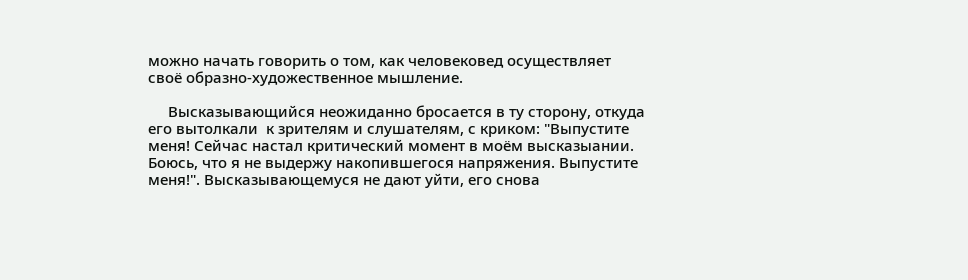можно начать говорить о том, как человековед осуществляет своё образно-художественное мышление.

     Высказывающийся неожиданно бросается в ту сторону, откуда его вытолкали  к зрителям и слушателям, с криком: "Выпустите меня! Сейчас настал критический момент в моём высказыании. Боюсь, что я не выдержу накопившегося напряжения. Выпустите меня!". Высказывающемуся не дают уйти, его снова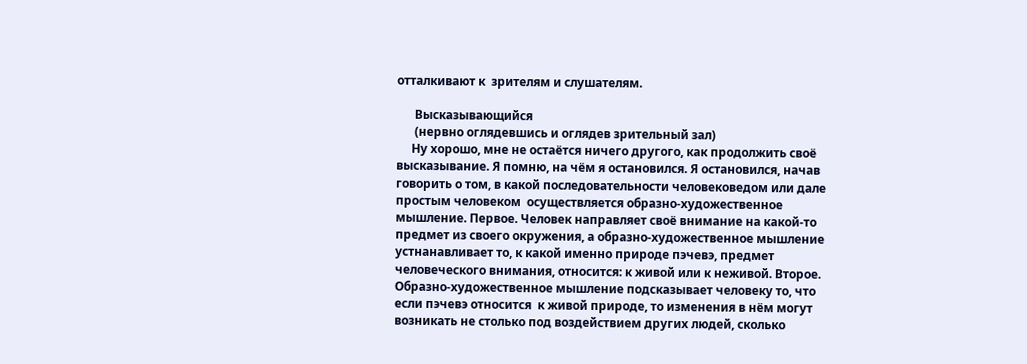отталкивают к  зрителям и слушателям.

      Высказывающийся
      (нервно оглядевшись и оглядев зрительный зал)
     Ну хорошо, мне не остаётся ничего другого, как продолжить своё высказывание. Я помню, на чём я остановился. Я остановился, начав говорить о том, в какой последовательности человековедом или дале простым человеком  осуществляется образно-художественное мышление. Первое. Человек направляет своё внимание на какой-то предмет из своего окружения, а образно-художественное мышление устнанавливает то, к какой именно природе пэчевэ, предмет человеческого внимания, относится: к живой или к неживой. Второе. Образно-художественное мышление подсказывает человеку то, что если пэчевэ относится  к живой природе, то изменения в нём могут возникать не столько под воздействием других людей, сколько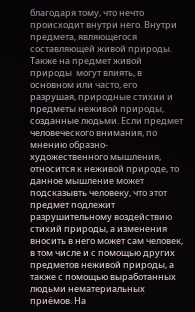благодаря тому, что нечто происходит внутри него. Внутри предмета, являющегося составляющей живой природы. Также на предмет живой природы  могут влиять, в основном или часто, его разрушая, природные стихии и предметы неживой природы, созданные людьми. Если предмет человеческого внимания, по мнению образно-художественного мышления, относится к неживой природе, то данное мышление может подсказывть человеку, что этот предмет подлежит разрушительному воздействию стихий природы, а изменения вносить в него может сам человек, в том числе и с помощью других предметов неживой природы, а также с помощью выработанных людьми нематериальных приёмов. На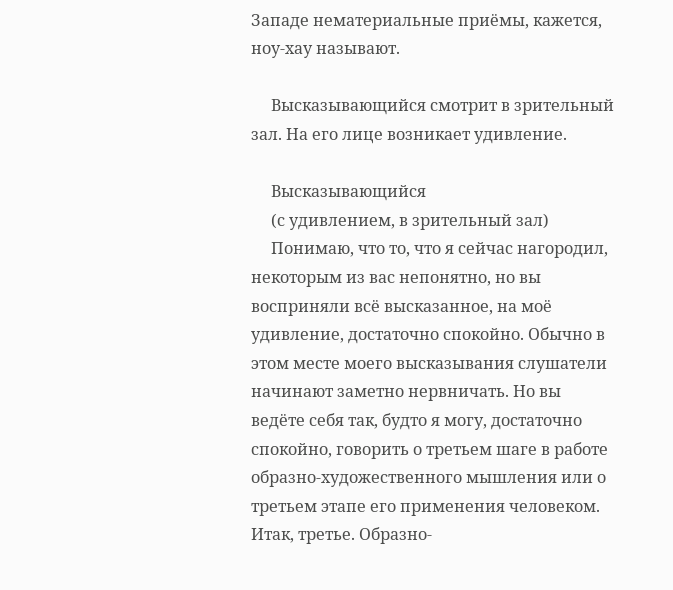Западе нематериальные приёмы, кажется, ноу-хау называют.

     Высказывающийся смотрит в зрительный зал. На его лице возникает удивление.

     Высказывающийся
     (с удивлением, в зрительный зал)
     Понимаю, что то, что я сейчас нагородил,  некоторым из вас непонятно, но вы восприняли всё высказанное, на моё удивление, достаточно спокойно. Обычно в этом месте моего высказывания слушатели начинают заметно нервничать. Но вы ведёте себя так, будто я могу, достаточно спокойно, говорить о третьем шаге в работе образно-художественного мышления или о третьем этапе его применения человеком. Итак, третье. Образно-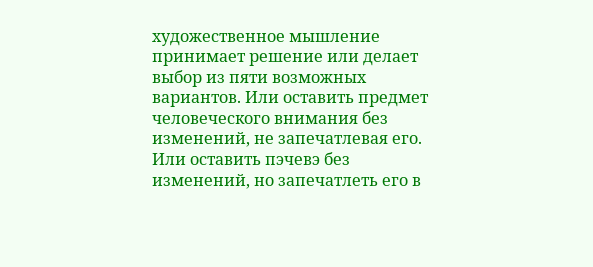художественное мышление принимает решение или делает выбор из пяти возможных вариантов. Или оставить предмет человеческого внимания без изменений, не запечатлевая его. Или оставить пэчевэ без изменений, но запечатлеть его в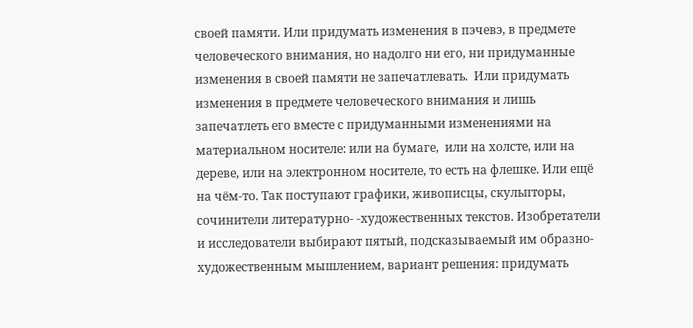своей памяти. Или придумать изменения в пэчевэ, в предмете человеческого внимания, но надолго ни его, ни придуманные изменения в своей памяти не запечатлевать.  Или придумать изменения в предмете человеческого внимания и лишь запечатлеть его вместе с придуманными изменениями на материальном носителе: или на бумаге,  или на холсте, или на дереве, или на электронном носителе, то есть на флешке. Или ещё на чём-то. Так поступают графики, живописцы, скульпторы, сочинители литературно- -художественных текстов. Изобретатели и исследователи выбирают пятый, подсказываемый им образно-художественным мышлением, вариант решения: придумать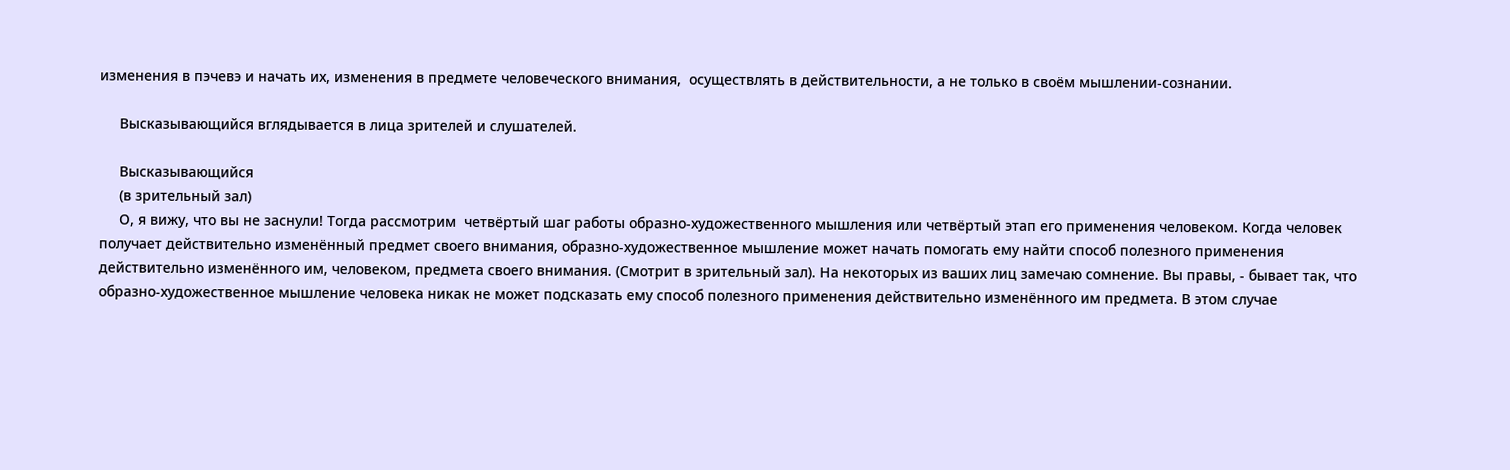изменения в пэчевэ и начать их, изменения в предмете человеческого внимания,  осуществлять в действительности, а не только в своём мышлении-сознании.

     Высказывающийся вглядывается в лица зрителей и слушателей.

     Высказывающийся
     (в зрительный зал)
     О, я вижу, что вы не заснули! Тогда рассмотрим  четвёртый шаг работы образно-художественного мышления или четвёртый этап его применения человеком. Когда человек получает действительно изменённый предмет своего внимания, образно-художественное мышление может начать помогать ему найти способ полезного применения действительно изменённого им, человеком, предмета своего внимания. (Смотрит в зрительный зал). На некоторых из ваших лиц замечаю сомнение. Вы правы, - бывает так, что образно-художественное мышление человека никак не может подсказать ему способ полезного применения действительно изменённого им предмета. В этом случае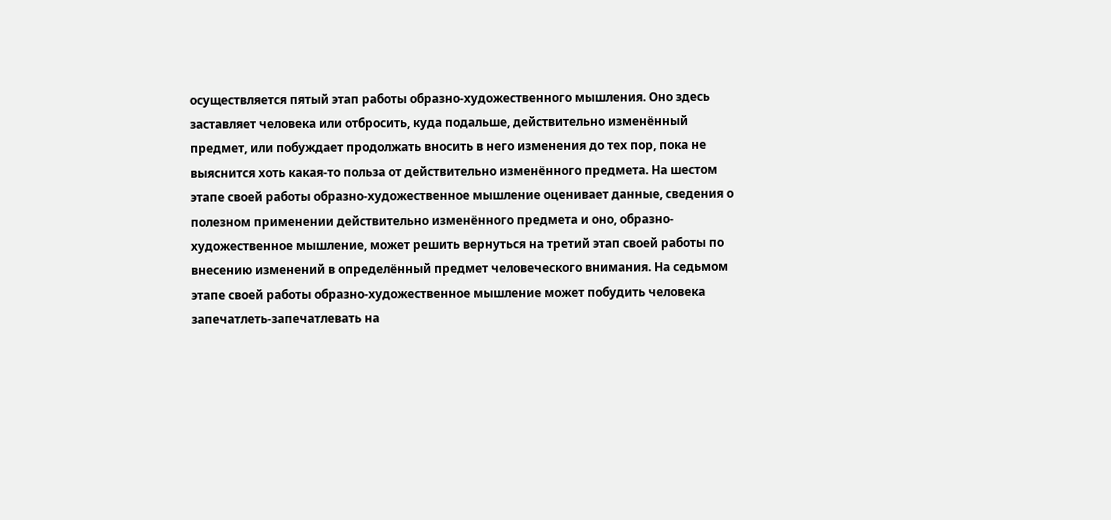осуществляется пятый этап работы образно-художественного мышления. Оно здесь заставляет человека или отбросить, куда подальше, действительно изменённый предмет, или побуждает продолжать вносить в него изменения до тех пор, пока не выяснится хоть какая-то польза от действительно изменённого предмета. На шестом этапе своей работы образно-художественное мышление оценивает данные, сведения о полезном применении действительно изменённого предмета и оно, образно-художественное мышление, может решить вернуться на третий этап своей работы по внесению изменений в определённый предмет человеческого внимания. На седьмом этапе своей работы образно-художественное мышление может побудить человека запечатлеть-запечатлевать на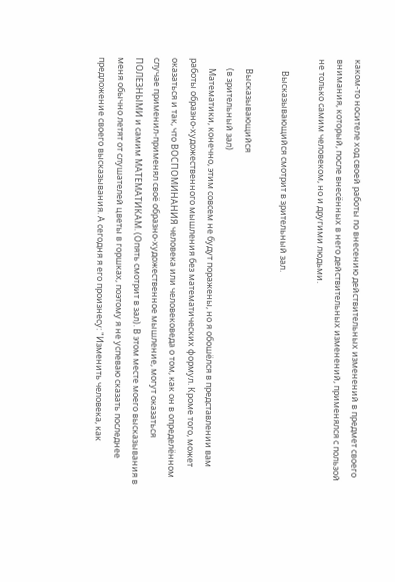каком-то носителе ход своей работы по внесению действительных изменений в предмет своего внимания, который, после внесённых в него действительных изменений, применялся с пользой не только самим человеком, но и другими людьми.

      Высказывающийся смотрит в зрительный зал.

     Высказывающийся
     (в зрительный зал)
     Математики, конечно, этим совсем не будут поражены, но я обошёлся в представлении вам работы образно-художественного мышления без математических формул. Кроме того, может оказаться и так, что ВОСПОМИНАНИЯ человека или человековеда о том, как он в определённом случае применил-применял своё образно-художественное мышление, могут оказаться ПОЛЕЗНЫМИ и самим МАТЕМАТИКАМ. (Опять смотрит в зал). В этом месте моего высказывания в меня обычно летят от слушателей цветы в горшках, поэтому я не успеваю сказать последнее предложение своего высказывания. А сегодня я его произнесу: "Изменить человека, как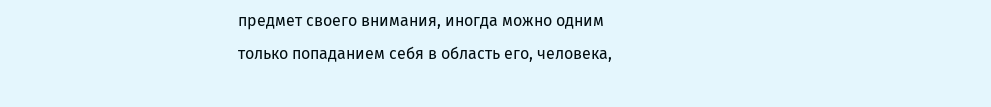предмет своего внимания, иногда можно одним только попаданием себя в область его, человека,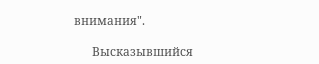внимания".

      Высказывшийся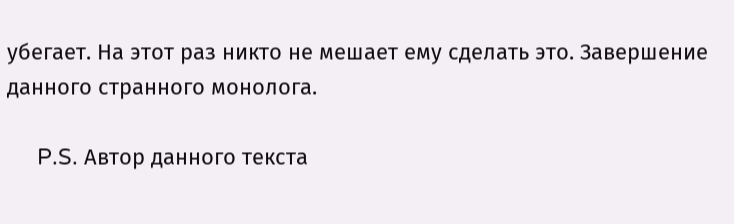убегает. На этот раз никто не мешает ему сделать это. Завершение данного странного монолога.

     P.S. Автор данного текста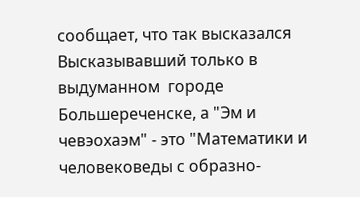сообщает, что так высказался Высказывавший только в выдуманном  городе Большереченске, а "Эм и чевэохаэм" - это "Математики и человековеды с образно-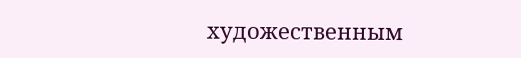художественным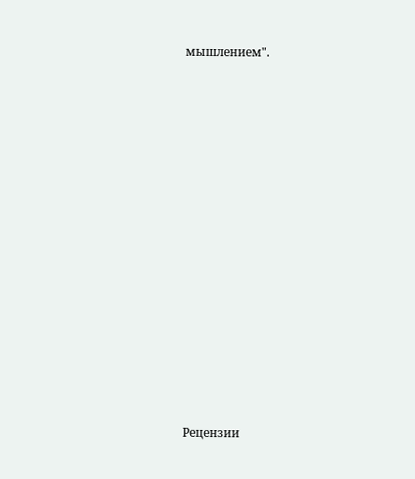мышлением".

















Рецензии